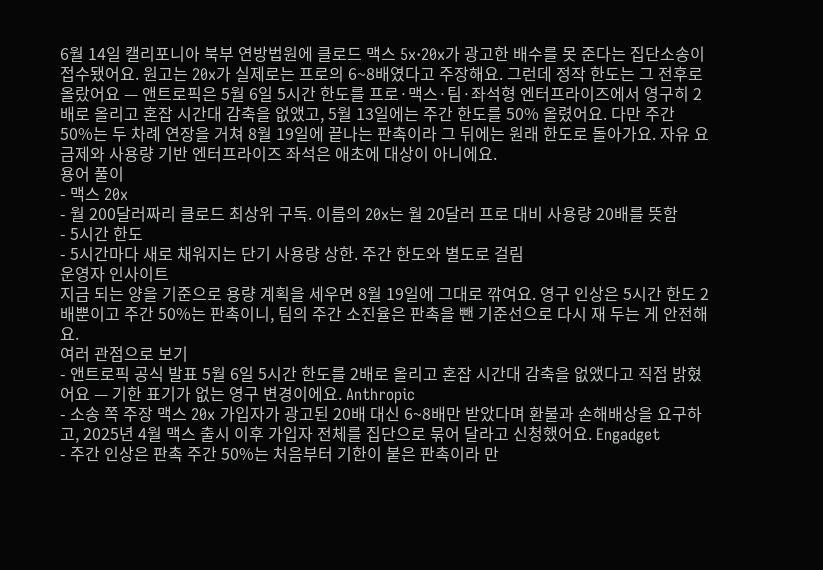6월 14일 캘리포니아 북부 연방법원에 클로드 맥스 5x·20x가 광고한 배수를 못 준다는 집단소송이 접수됐어요. 원고는 20x가 실제로는 프로의 6~8배였다고 주장해요. 그런데 정작 한도는 그 전후로 올랐어요 — 앤트로픽은 5월 6일 5시간 한도를 프로·맥스·팀·좌석형 엔터프라이즈에서 영구히 2배로 올리고 혼잡 시간대 감축을 없앴고, 5월 13일에는 주간 한도를 50% 올렸어요. 다만 주간 50%는 두 차례 연장을 거쳐 8월 19일에 끝나는 판촉이라 그 뒤에는 원래 한도로 돌아가요. 자유 요금제와 사용량 기반 엔터프라이즈 좌석은 애초에 대상이 아니에요.
용어 풀이
- 맥스 20x
- 월 200달러짜리 클로드 최상위 구독. 이름의 20x는 월 20달러 프로 대비 사용량 20배를 뜻함
- 5시간 한도
- 5시간마다 새로 채워지는 단기 사용량 상한. 주간 한도와 별도로 걸림
운영자 인사이트
지금 되는 양을 기준으로 용량 계획을 세우면 8월 19일에 그대로 깎여요. 영구 인상은 5시간 한도 2배뿐이고 주간 50%는 판촉이니, 팀의 주간 소진율은 판촉을 뺀 기준선으로 다시 재 두는 게 안전해요.
여러 관점으로 보기
- 앤트로픽 공식 발표 5월 6일 5시간 한도를 2배로 올리고 혼잡 시간대 감축을 없앴다고 직접 밝혔어요 — 기한 표기가 없는 영구 변경이에요. Anthropic
- 소송 쪽 주장 맥스 20x 가입자가 광고된 20배 대신 6~8배만 받았다며 환불과 손해배상을 요구하고, 2025년 4월 맥스 출시 이후 가입자 전체를 집단으로 묶어 달라고 신청했어요. Engadget
- 주간 인상은 판촉 주간 50%는 처음부터 기한이 붙은 판촉이라 만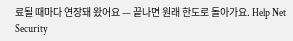료될 때마다 연장돼 왔어요 — 끝나면 원래 한도로 돌아가요. Help Net Security